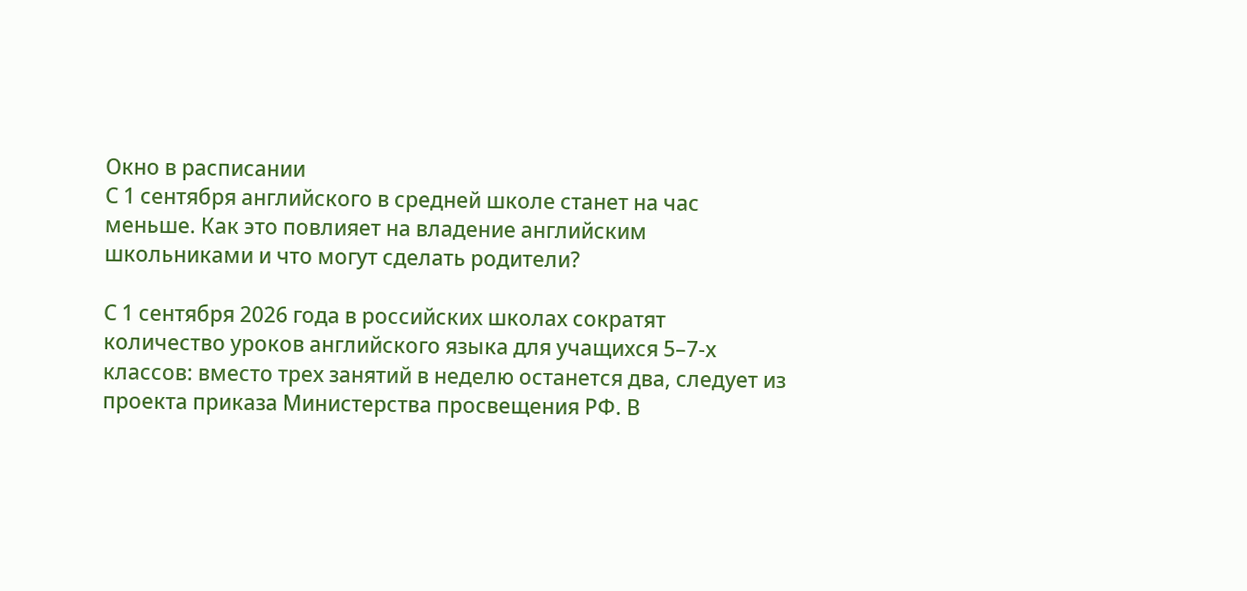Окно в расписании
С 1 сентября английского в средней школе станет на час меньше. Как это повлияет на владение английским школьниками и что могут сделать родители?

С 1 сентября 2026 года в российских школах сократят количество уроков английского языка для учащихся 5–7-х классов: вместо трех занятий в неделю останется два, следует из проекта приказа Министерства просвещения РФ. В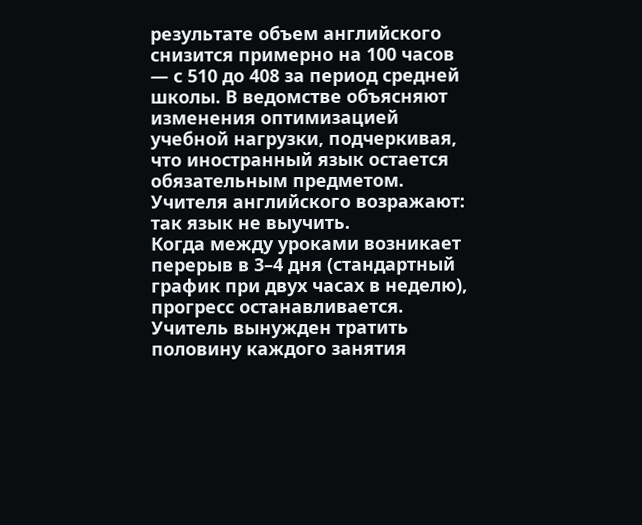результате объем английского снизится примерно на 100 часов — с 510 до 408 за период средней школы. В ведомстве объясняют изменения оптимизацией учебной нагрузки, подчеркивая, что иностранный язык остается обязательным предметом. Учителя английского возражают: так язык не выучить.
Когда между уроками возникает перерыв в 3–4 дня (стандартный график при двух часах в неделю), прогресс останавливается. Учитель вынужден тратить половину каждого занятия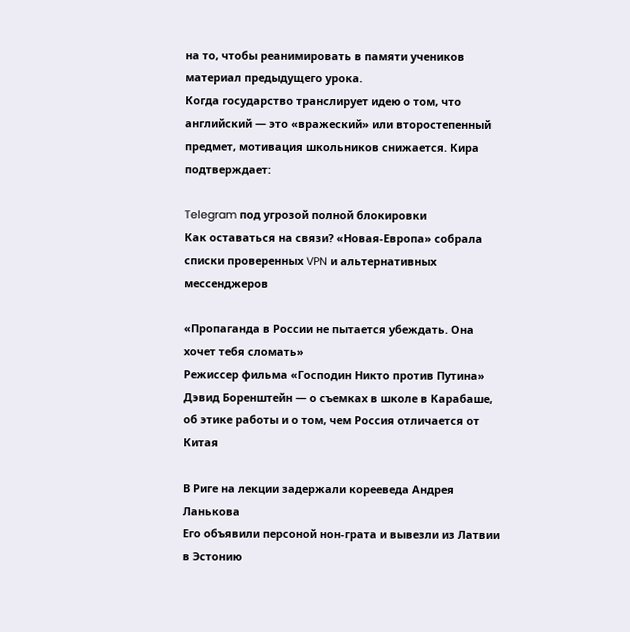на то, чтобы реанимировать в памяти учеников материал предыдущего урока.
Когда государство транслирует идею о том, что английский — это «вражеский» или второстепенный предмет, мотивация школьников снижается. Кира подтверждает:

Telegram под угрозой полной блокировки
Как оставаться на связи? «Новая-Европа» собрала списки проверенных VPN и альтернативных мессенджеров

«Пропаганда в России не пытается убеждать. Она хочет тебя сломать»
Режиссер фильма «Господин Никто против Путина» Дэвид Боренштейн — о съемках в школе в Карабаше, об этике работы и о том, чем Россия отличается от Китая

В Риге на лекции задержали корееведа Андрея Ланькова
Его объявили персоной нон-грата и вывезли из Латвии в Эстонию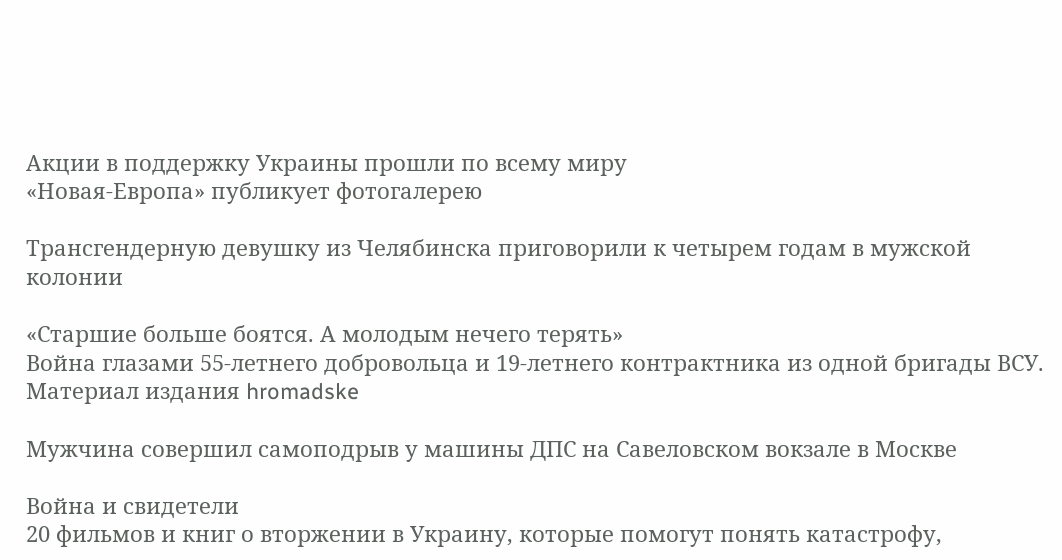Акции в поддержку Украины прошли по всему миру
«Новая-Европа» публикует фотогалерею

Трансгендерную девушку из Челябинска приговорили к четырем годам в мужской колонии

«Старшие больше боятся. А молодым нечего терять»
Война глазами 55-летнего добровольца и 19-летнего контрактника из одной бригады ВСУ. Материал издания hromadske

Мужчина совершил самоподрыв у машины ДПС на Савеловском вокзале в Москве

Война и свидетели
20 фильмов и книг о вторжении в Украину, которые помогут понять катастрофу,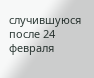случившуюся после 24 февраля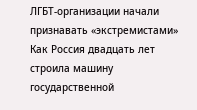ЛГБТ-организации начали признавать «экстремистами»
Как Россия двадцать лет строила машину государственной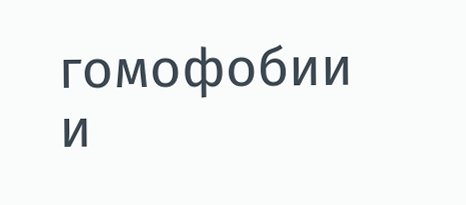гомофобии и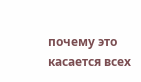почему это касается всех